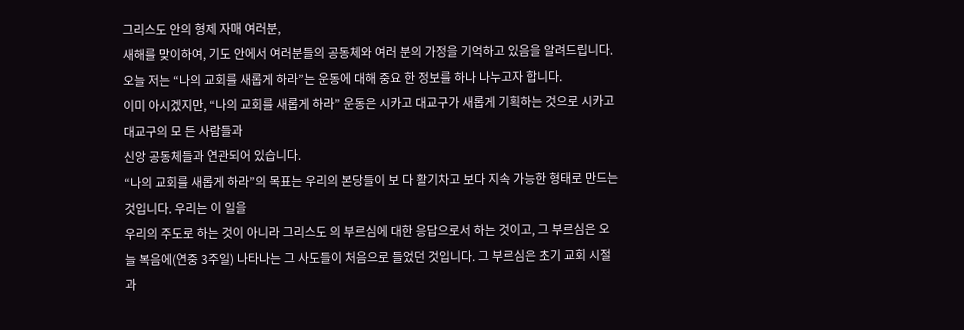그리스도 안의 형제 자매 여러분,
새해를 맞이하여, 기도 안에서 여러분들의 공동체와 여러 분의 가정을 기억하고 있음을 알려드립니다.
오늘 저는 “나의 교회를 새롭게 하라”는 운동에 대해 중요 한 정보를 하나 나누고자 합니다.
이미 아시겠지만, “나의 교회를 새롭게 하라” 운동은 시카고 대교구가 새롭게 기획하는 것으로 시카고 대교구의 모 든 사람들과
신앙 공동체들과 연관되어 있습니다.
“나의 교회를 새롭게 하라”의 목표는 우리의 본당들이 보 다 활기차고 보다 지속 가능한 형태로 만드는 것입니다. 우리는 이 일을
우리의 주도로 하는 것이 아니라 그리스도 의 부르심에 대한 응답으로서 하는 것이고, 그 부르심은 오늘 복음에(연중 3주일) 나타나는 그 사도들이 처음으로 들었던 것입니다. 그 부르심은 초기 교회 시절과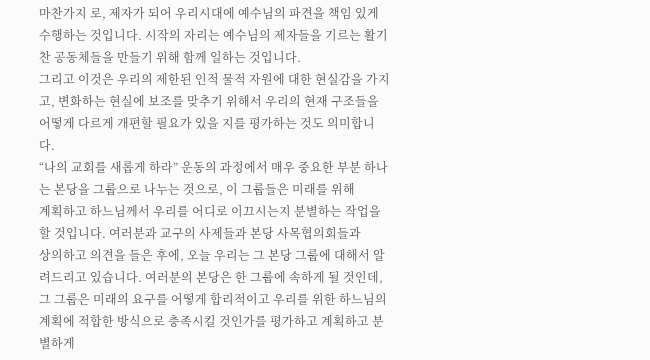마찬가지 로, 제자가 되어 우리시대에 예수님의 파견을 책임 있게 수행하는 것입니다. 시작의 자리는 예수님의 제자들을 기르는 활기찬 공동체들을 만들기 위해 함께 일하는 것입니다.
그리고 이것은 우리의 제한된 인적 물적 자원에 대한 현실감을 가지고, 변화하는 현실에 보조를 맞추기 위해서 우리의 현재 구조들을 어떻게 다르게 개편할 필요가 있을 지를 평가하는 것도 의미합니다.
“나의 교회를 새롭게 하라” 운동의 과정에서 매우 중요한 부분 하나는 본당을 그룹으로 나누는 것으로, 이 그룹들은 미래를 위해
계획하고 하느님께서 우리를 어디로 이끄시는지 분별하는 작업을 할 것입니다. 여러분과 교구의 사제들과 본당 사목협의회들과
상의하고 의견을 들은 후에, 오늘 우리는 그 본당 그룹에 대해서 알려드리고 있습니다. 여러분의 본당은 한 그룹에 속하게 될 것인데, 그 그룹은 미래의 요구를 어떻게 합리적이고 우리를 위한 하느님의 계획에 적합한 방식으로 충족시킬 것인가를 평가하고 계획하고 분별하게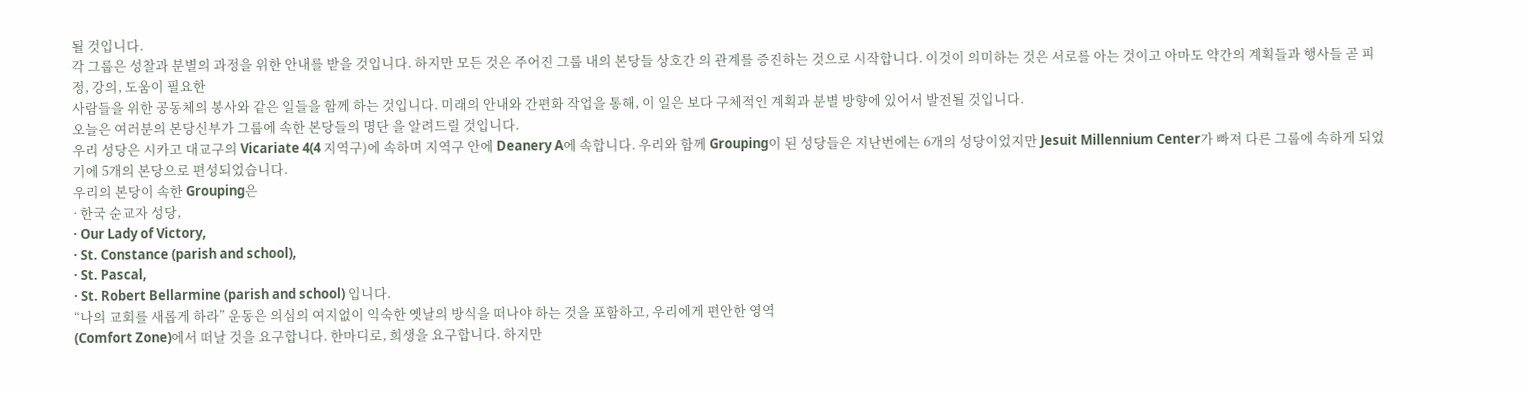될 것입니다.
각 그룹은 성찰과 분별의 과정을 위한 안내를 받을 것입니다. 하지만 모든 것은 주어진 그룹 내의 본당들 상호간 의 관계를 증진하는 것으로 시작합니다. 이것이 의미하는 것은 서로를 아는 것이고 아마도 약간의 계획들과 행사들 곧 피정, 강의, 도움이 필요한
사람들을 위한 공동체의 봉사와 같은 일들을 함께 하는 것입니다. 미래의 안내와 간편화 작업을 통해, 이 일은 보다 구체적인 계획과 분별 방향에 있어서 발전될 것입니다.
오늘은 여러분의 본당신부가 그룹에 속한 본당들의 명단 을 알려드릴 것입니다.
우리 성당은 시카고 대교구의 Vicariate 4(4 지역구)에 속하며 지역구 안에 Deanery A에 속합니다. 우리와 함께 Grouping이 된 성당들은 지난번에는 6개의 성당이었지만 Jesuit Millennium Center가 빠져 다른 그룹에 속하게 되었기에 5개의 본당으로 편성되었습니다.
우리의 본당이 속한 Grouping은
· 한국 순교자 성당,
· Our Lady of Victory,
· St. Constance (parish and school),
· St. Pascal,
· St. Robert Bellarmine (parish and school) 입니다.
“나의 교회를 새롭게 하라” 운동은 의심의 여지없이 익숙한 옛날의 방식을 떠나야 하는 것을 포함하고, 우리에게 편안한 영역
(Comfort Zone)에서 떠날 것을 요구합니다. 한마디로, 희생을 요구합니다. 하지만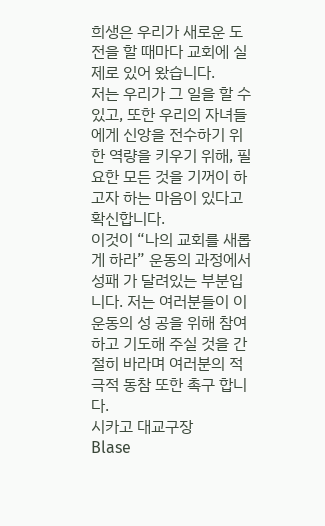희생은 우리가 새로운 도전을 할 때마다 교회에 실제로 있어 왔습니다.
저는 우리가 그 일을 할 수 있고, 또한 우리의 자녀들에게 신앙을 전수하기 위한 역량을 키우기 위해, 필요한 모든 것을 기꺼이 하고자 하는 마음이 있다고 확신합니다.
이것이 “나의 교회를 새롭게 하라” 운동의 과정에서 성패 가 달려있는 부분입니다. 저는 여러분들이 이 운동의 성 공을 위해 참여하고 기도해 주실 것을 간절히 바라며 여러분의 적극적 동참 또한 촉구 합니다.
시카고 대교구장
Blase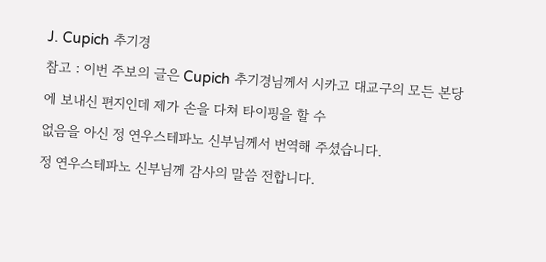J. Cupich 추기경
참고 : 이번 주보의 글은 Cupich 추기경님께서 시카고 대교구의 모든 본당에 보내신 편지인데 제가 손을 다쳐 타이핑을 할 수
없음을 아신 정 연우스테파노 신부님께서 번역해 주셨습니다.
정 연우스테파노 신부님께 감사의 말씀 전합니다.